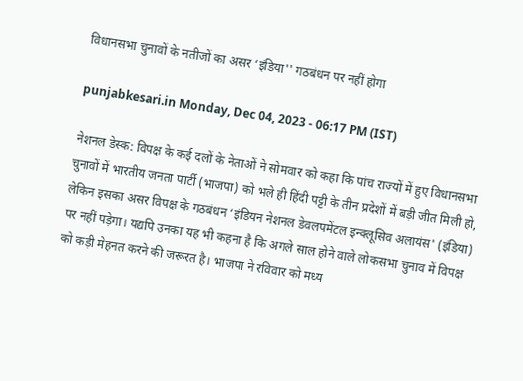विधानसभा चुनावों के नतीजों का असर ‘इंडिया'' गठबंधन पर नहीं होगा

punjabkesari.in Monday, Dec 04, 2023 - 06:17 PM (IST)

नेशनल डेस्क: विपक्ष के कई दलों के नेताओं ने सोमवार को कहा कि पांच राज्यों में हुए विधानसभा चुनावों में भारतीय जनता पार्टी (भाजपा) को भले ही हिंदी पट्टी के तीन प्रदेशों में बड़ी जीत मिली हो, लेकिन इसका असर विपक्ष के गठबंधन ‘इंडियन नेशनल डेवलपमेंटल इन्क्लूसिव अलायंस' (इंडिया) पर नहीं पड़ेगा। यद्यपि उनका यह भी कहना है कि अगले साल होने वाले लोकसभा चुनाव में विपक्ष को कड़ी मेहनत करने की जरूरत है। भाजपा ने रविवार को मध्य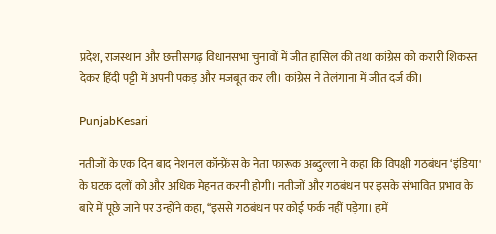प्रदेश, राजस्थान और छत्तीसगढ़ विधानसभा चुनावों में जीत हासिल की तथा कांग्रेस को करारी शिकस्त देकर हिंदी पट्टी में अपनी पकड़ और मजबूत कर ली। कांग्रेस ने तेलंगाना में जीत दर्ज की।

PunjabKesari

नतीजों के एक दिन बाद नेशनल कॉन्फ्रेंस के नेता फारूक अब्दुल्ला ने कहा कि विपक्षी गठबंधन ‘इंडिया' के घटक दलों को और अधिक मेहनत करनी होगी। नतीजों और गठबंधन पर इसके संभावित प्रभाव के बारे में पूछे जाने पर उन्होंने कहा, ‘‘इससे गठबंधन पर कोई फर्क नहीं पड़ेगा। हमें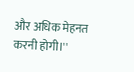और अधिक मेहनत करनी होगी।''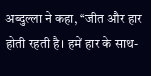अब्दुल्ला ने कहा, ‘‘जीत और हार होती रहती है। हमें हार के साथ-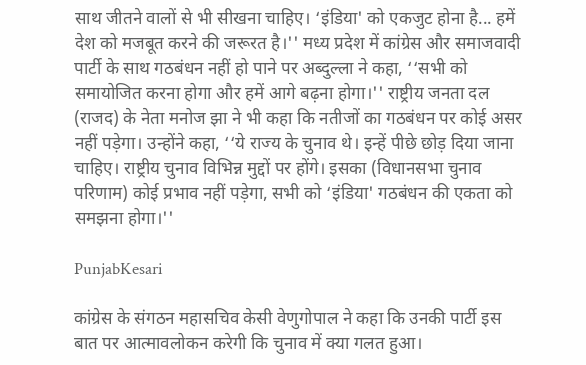साथ जीतने वालों से भी सीखना चाहिए। ‘इंडिया' को एकजुट होना है... हमें देश को मजबूत करने की जरूरत है।'' मध्य प्रदेश में कांग्रेस और समाजवादी पार्टी के साथ गठबंधन नहीं हो पाने पर अब्दुल्ला ने कहा, ‘‘सभी को समायोजित करना होगा और हमें आगे बढ़ना होगा।'' राष्ट्रीय जनता दल (राजद) के नेता मनोज झा ने भी कहा कि नतीजों का गठबंधन पर कोई असर नहीं पड़ेगा। उन्होंने कहा, ‘‘ये राज्य के चुनाव थे। इन्हें पीछे छोड़ दिया जाना चाहिए। राष्ट्रीय चुनाव विभिन्न मुद्दों पर होंगे। इसका (विधानसभा चुनाव परिणाम) कोई प्रभाव नहीं पड़ेगा, सभी को ‘इंडिया' गठबंधन की एकता को समझना होगा।''

PunjabKesari

कांग्रेस के संगठन महासचिव केसी वेणुगोपाल ने कहा कि उनकी पार्टी इस बात पर आत्मावलोकन करेगी कि चुनाव में क्या गलत हुआ।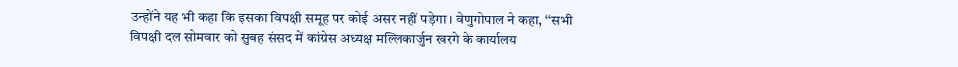उन्होंने यह भी कहा कि इसका विपक्षी समूह पर कोई असर नहीं पड़ेगा। वेणुगोपाल ने कहा, ‘‘सभी विपक्षी दल सोमवार को सुबह संसद में कांग्रेस अध्यक्ष मल्लिकार्जुन खरगे के कार्यालय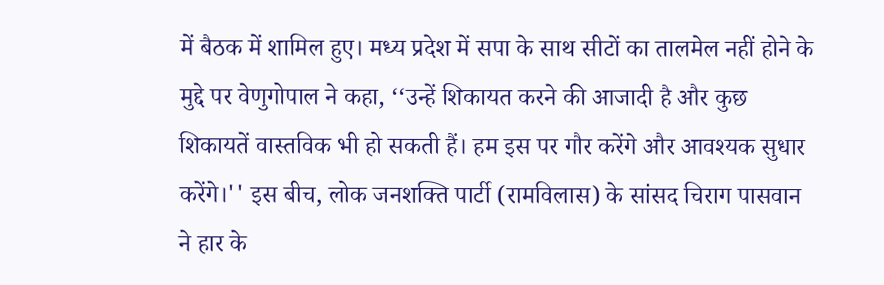में बैठक में शामिल हुए। मध्य प्रदेश में सपा के साथ सीटों का तालमेल नहीं होने के मुद्दे पर वेणुगोपाल ने कहा, ‘‘उन्हें शिकायत करने की आजादी है और कुछ शिकायतें वास्तविक भी हो सकती हैं। हम इस पर गौर करेंगे और आवश्यक सुधार करेंगे।'' इस बीच, लोक जनशक्ति पार्टी (रामविलास) के सांसद चिराग पासवान ने हार के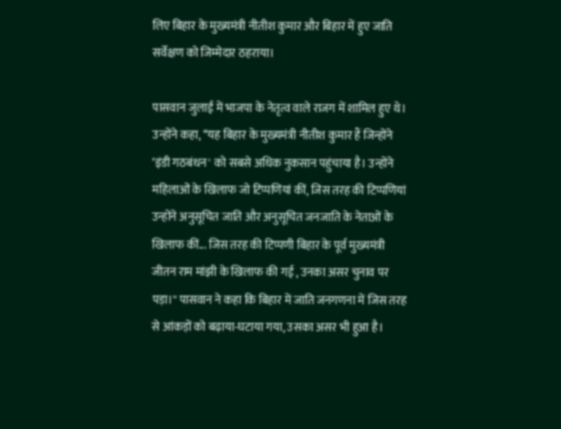लिए बिहार के मुख्यमंत्री नीतीश कुमार और बिहार में हुए जाति सर्वेक्षण को जिम्मेदार ठहराया।

पासवान जुलाई में भाजपा के नेतृत्व वाले राजग में शामिल हुए थे। उन्होंने कहा, ‘‘यह बिहार के मुख्यमंत्री नीतीश कुमार हैं जिन्होंने ‘इंडी गठबंधन' को सबसे अधिक नुकसान पहुंचाया है। उन्होंने महिलाओं के खिलाफ जो टिप्पणियां कीं, जिस तरह की टिप्पणियां उन्होंने अनुसूचित जाति और अनुसूचित जनजाति के नेताओं के खिलाफ कीं... जिस तरह की टिप्पणी बिहार के पूर्व मुख्यमंत्री जीतन राम मांझी के खिलाफ की गई , उनका असर चुनाव पर पड़ा।'' पासवान ने कहा कि बिहार में जाति जनगणना में जिस तरह से आंकड़ों को बढ़ाया-घटाया गया, उसका असर भी हुआ है।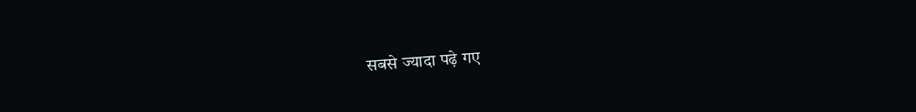सबसे ज्यादा पढ़े गए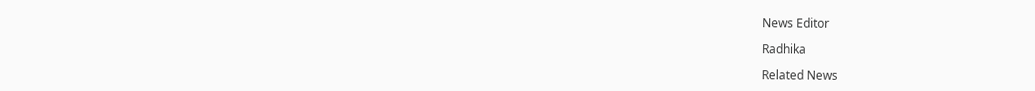News Editor

Radhika

Related News